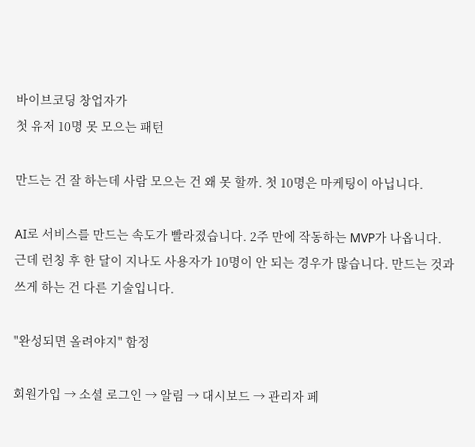바이브코딩 창업자가
첫 유저 10명 못 모으는 패턴

만드는 건 잘 하는데 사람 모으는 건 왜 못 할까. 첫 10명은 마케팅이 아닙니다.

AI로 서비스를 만드는 속도가 빨라졌습니다. 2주 만에 작동하는 MVP가 나옵니다. 근데 런칭 후 한 달이 지나도 사용자가 10명이 안 되는 경우가 많습니다. 만드는 것과 쓰게 하는 건 다른 기술입니다.

"완성되면 올려야지" 함정

회원가입 → 소셜 로그인 → 알림 → 대시보드 → 관리자 페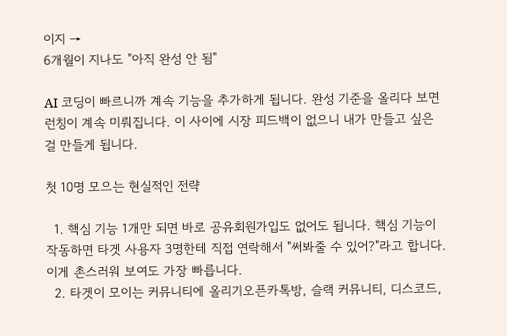이지 →
6개월이 지나도 "아직 완성 안 됨"

AI 코딩이 빠르니까 계속 기능을 추가하게 됩니다. 완성 기준을 올리다 보면 런칭이 계속 미뤄집니다. 이 사이에 시장 피드백이 없으니 내가 만들고 싶은 걸 만들게 됩니다.

첫 10명 모으는 현실적인 전략

  1. 핵심 기능 1개만 되면 바로 공유회원가입도 없어도 됩니다. 핵심 기능이 작동하면 타겟 사용자 3명한테 직접 연락해서 "써봐줄 수 있어?"라고 합니다. 이게 촌스러워 보여도 가장 빠릅니다.
  2. 타겟이 모이는 커뮤니티에 올리기오픈카톡방, 슬랙 커뮤니티, 디스코드,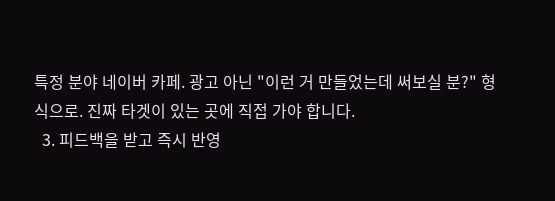특정 분야 네이버 카페. 광고 아닌 "이런 거 만들었는데 써보실 분?" 형식으로. 진짜 타겟이 있는 곳에 직접 가야 합니다.
  3. 피드백을 받고 즉시 반영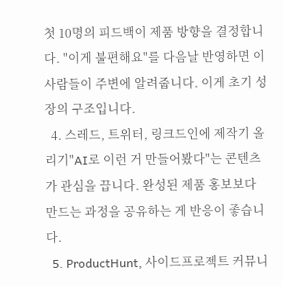첫 10명의 피드백이 제품 방향을 결정합니다. "이게 불편해요"를 다음날 반영하면 이 사람들이 주변에 알려줍니다. 이게 초기 성장의 구조입니다.
  4. 스레드, 트위터, 링크드인에 제작기 올리기"AI로 이런 거 만들어봤다"는 콘텐츠가 관심을 끕니다. 완성된 제품 홍보보다 만드는 과정을 공유하는 게 반응이 좋습니다.
  5. ProductHunt, 사이드프로젝트 커뮤니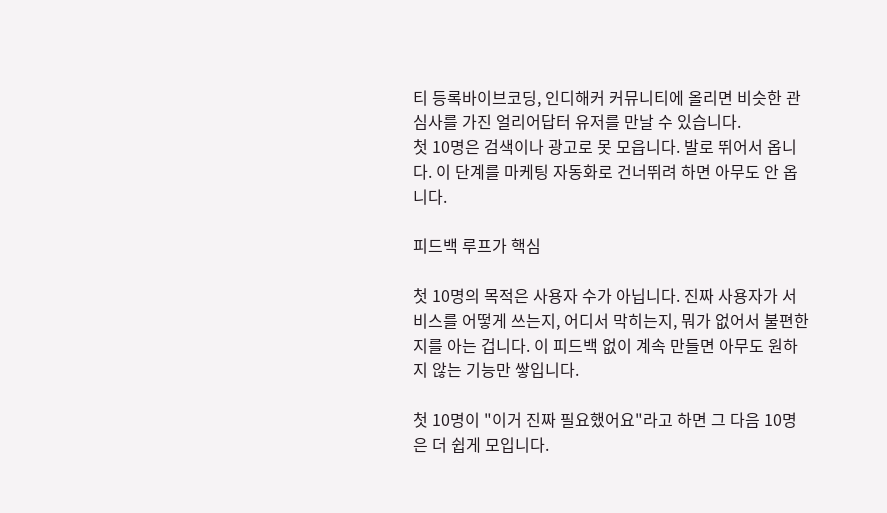티 등록바이브코딩, 인디해커 커뮤니티에 올리면 비슷한 관심사를 가진 얼리어답터 유저를 만날 수 있습니다.
첫 10명은 검색이나 광고로 못 모읍니다. 발로 뛰어서 옵니다. 이 단계를 마케팅 자동화로 건너뛰려 하면 아무도 안 옵니다.

피드백 루프가 핵심

첫 10명의 목적은 사용자 수가 아닙니다. 진짜 사용자가 서비스를 어떻게 쓰는지, 어디서 막히는지, 뭐가 없어서 불편한지를 아는 겁니다. 이 피드백 없이 계속 만들면 아무도 원하지 않는 기능만 쌓입니다.

첫 10명이 "이거 진짜 필요했어요"라고 하면 그 다음 10명은 더 쉽게 모입니다.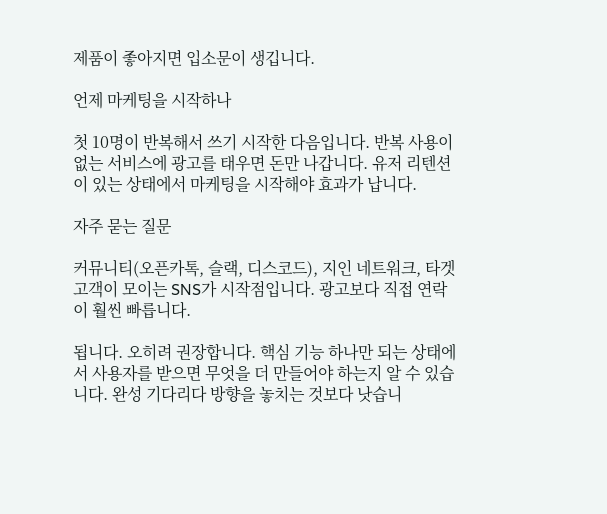제품이 좋아지면 입소문이 생깁니다.

언제 마케팅을 시작하나

첫 10명이 반복해서 쓰기 시작한 다음입니다. 반복 사용이 없는 서비스에 광고를 태우면 돈만 나갑니다. 유저 리텐션이 있는 상태에서 마케팅을 시작해야 효과가 납니다.

자주 묻는 질문

커뮤니티(오픈카톡, 슬랙, 디스코드), 지인 네트워크, 타겟 고객이 모이는 SNS가 시작점입니다. 광고보다 직접 연락이 훨씬 빠릅니다.

됩니다. 오히려 권장합니다. 핵심 기능 하나만 되는 상태에서 사용자를 받으면 무엇을 더 만들어야 하는지 알 수 있습니다. 완성 기다리다 방향을 놓치는 것보다 낫습니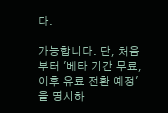다.

가능합니다. 단, 처음부터 '베타 기간 무료, 이후 유료 전환 예정'을 명시하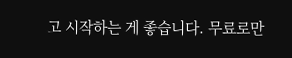고 시작하는 게 좋습니다. 무료로만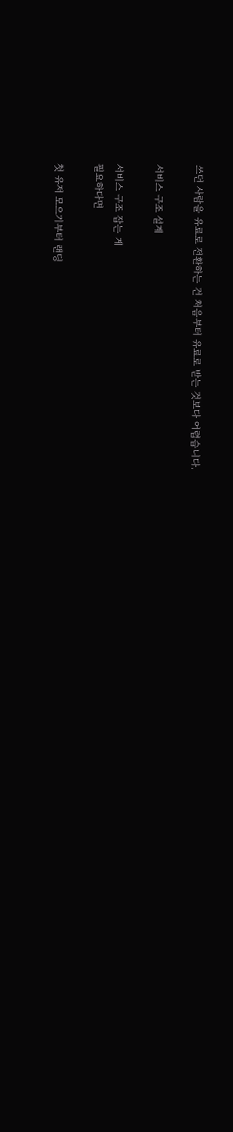쓰던 사람을 유료로 전환하는 건 처음부터 유료로 받는 것보다 어렵습니다.

서비스 구조 설계

서비스 구조 잡는 게
필요하다면

첫 유저 모으기부터 랜딩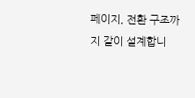페이지, 전환 구조까지 같이 설계합니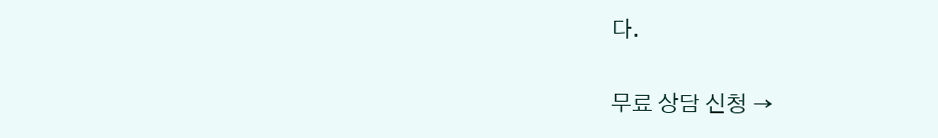다.

무료 상담 신청 →